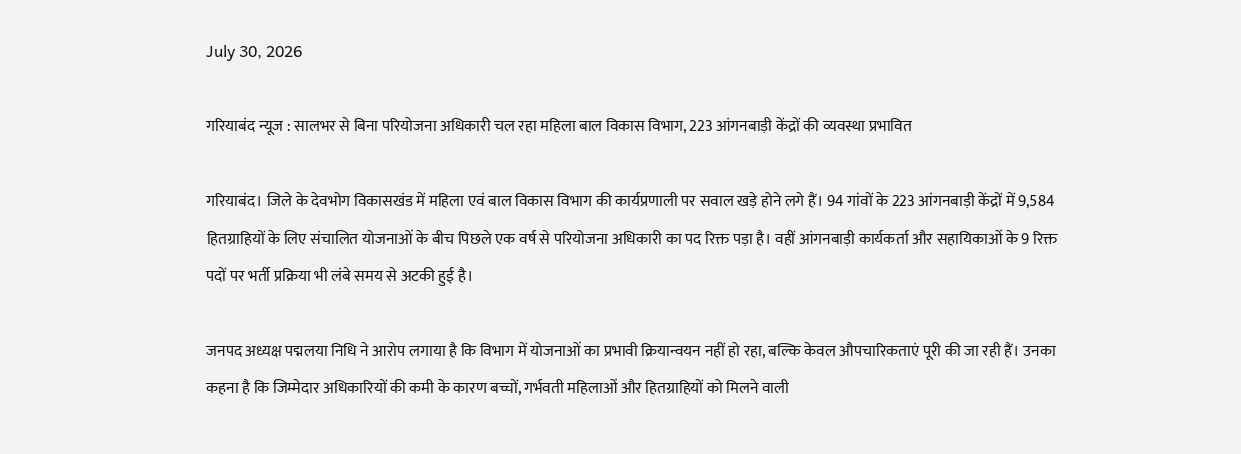July 30, 2026

गरियाबंद न्यूज : सालभर से बिना परियोजना अधिकारी चल रहा महिला बाल विकास विभाग, 223 आंगनबाड़ी केंद्रों की व्यवस्था प्रभावित

गरियाबंद। जिले के देवभोग विकासखंड में महिला एवं बाल विकास विभाग की कार्यप्रणाली पर सवाल खड़े होने लगे हैं। 94 गांवों के 223 आंगनबाड़ी केंद्रों में 9,584 हितग्राहियों के लिए संचालित योजनाओं के बीच पिछले एक वर्ष से परियोजना अधिकारी का पद रिक्त पड़ा है। वहीं आंगनबाड़ी कार्यकर्ता और सहायिकाओं के 9 रिक्त पदों पर भर्ती प्रक्रिया भी लंबे समय से अटकी हुई है।

जनपद अध्यक्ष पद्मलया निधि ने आरोप लगाया है कि विभाग में योजनाओं का प्रभावी क्रियान्वयन नहीं हो रहा, बल्कि केवल औपचारिकताएं पूरी की जा रही हैं। उनका कहना है कि जिम्मेदार अधिकारियों की कमी के कारण बच्चों, गर्भवती महिलाओं और हितग्राहियों को मिलने वाली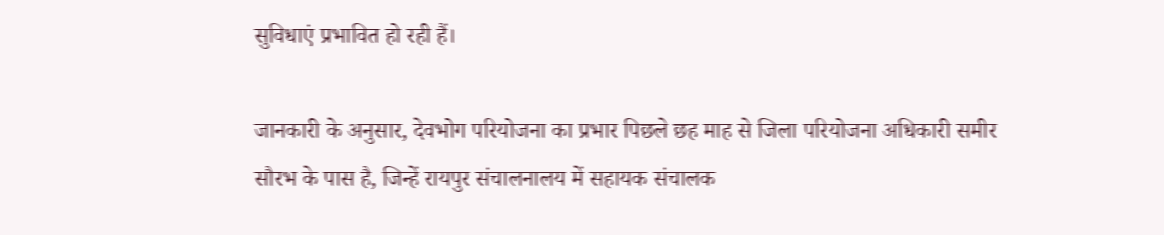सुविधाएं प्रभावित हो रही हैं।

जानकारी के अनुसार, देवभोग परियोजना का प्रभार पिछले छह माह से जिला परियोजना अधिकारी समीर सौरभ के पास है, जिन्हें रायपुर संचालनालय में सहायक संचालक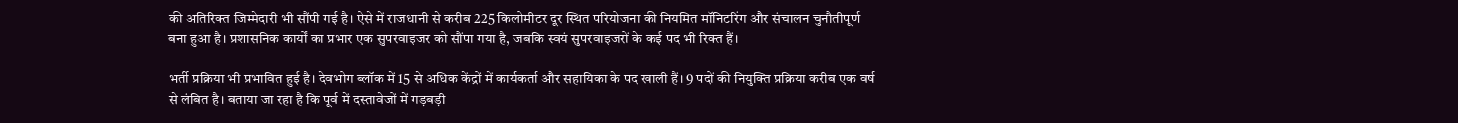की अतिरिक्त जिम्मेदारी भी सौंपी गई है। ऐसे में राजधानी से करीब 225 किलोमीटर दूर स्थित परियोजना की नियमित मॉनिटरिंग और संचालन चुनौतीपूर्ण बना हुआ है। प्रशासनिक कार्यों का प्रभार एक सुपरवाइजर को सौंपा गया है, जबकि स्वयं सुपरवाइजरों के कई पद भी रिक्त हैं।

भर्ती प्रक्रिया भी प्रभावित हुई है। देवभोग ब्लॉक में 15 से अधिक केंद्रों में कार्यकर्ता और सहायिका के पद खाली हैं। 9 पदों की नियुक्ति प्रक्रिया करीब एक वर्ष से लंबित है। बताया जा रहा है कि पूर्व में दस्तावेजों में गड़बड़ी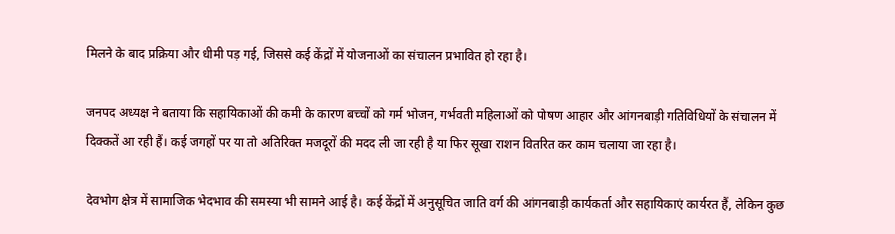मिलने के बाद प्रक्रिया और धीमी पड़ गई, जिससे कई केंद्रों में योजनाओं का संचालन प्रभावित हो रहा है।

जनपद अध्यक्ष ने बताया कि सहायिकाओं की कमी के कारण बच्चों को गर्म भोजन, गर्भवती महिलाओं को पोषण आहार और आंगनबाड़ी गतिविधियों के संचालन में दिक्कतें आ रही हैं। कई जगहों पर या तो अतिरिक्त मजदूरों की मदद ली जा रही है या फिर सूखा राशन वितरित कर काम चलाया जा रहा है।

देवभोग क्षेत्र में सामाजिक भेदभाव की समस्या भी सामने आई है। कई केंद्रों में अनुसूचित जाति वर्ग की आंगनबाड़ी कार्यकर्ता और सहायिकाएं कार्यरत हैं, लेकिन कुछ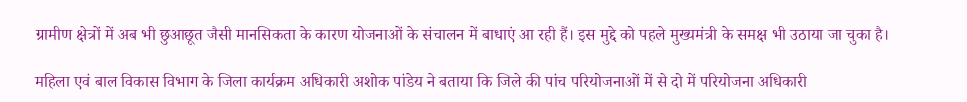ग्रामीण क्षेत्रों में अब भी छुआछूत जैसी मानसिकता के कारण योजनाओं के संचालन में बाधाएं आ रही हैं। इस मुद्दे को पहले मुख्यमंत्री के समक्ष भी उठाया जा चुका है।

महिला एवं बाल विकास विभाग के जिला कार्यक्रम अधिकारी अशोक पांडेय ने बताया कि जिले की पांच परियोजनाओं में से दो में परियोजना अधिकारी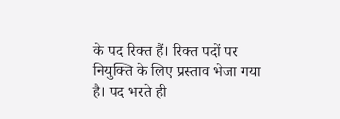के पद रिक्त हैं। रिक्त पदों पर नियुक्ति के लिए प्रस्ताव भेजा गया है। पद भरते ही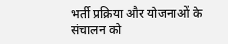भर्ती प्रक्रिया और योजनाओं के संचालन को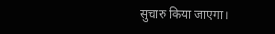सुचारु किया जाएगा।